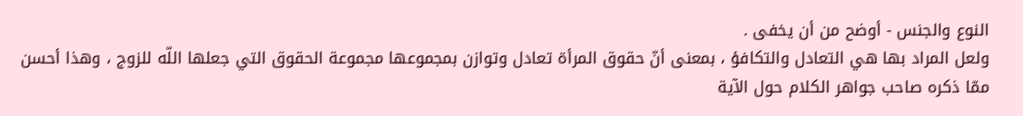النوع والجنس - أوضح من أن يخفى .
ولعل المراد بها هي التعادل والتكافؤ ، بمعنى أنّ حقوق المرأة تعادل وتوازن بمجموعها مجموعة الحقوق التي جعلها اللّه للزوج ، وهذا أحسن ممّا ذكره صاحب جواهر الكلام حول الآية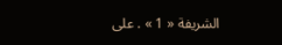الشريفة « 1 » . على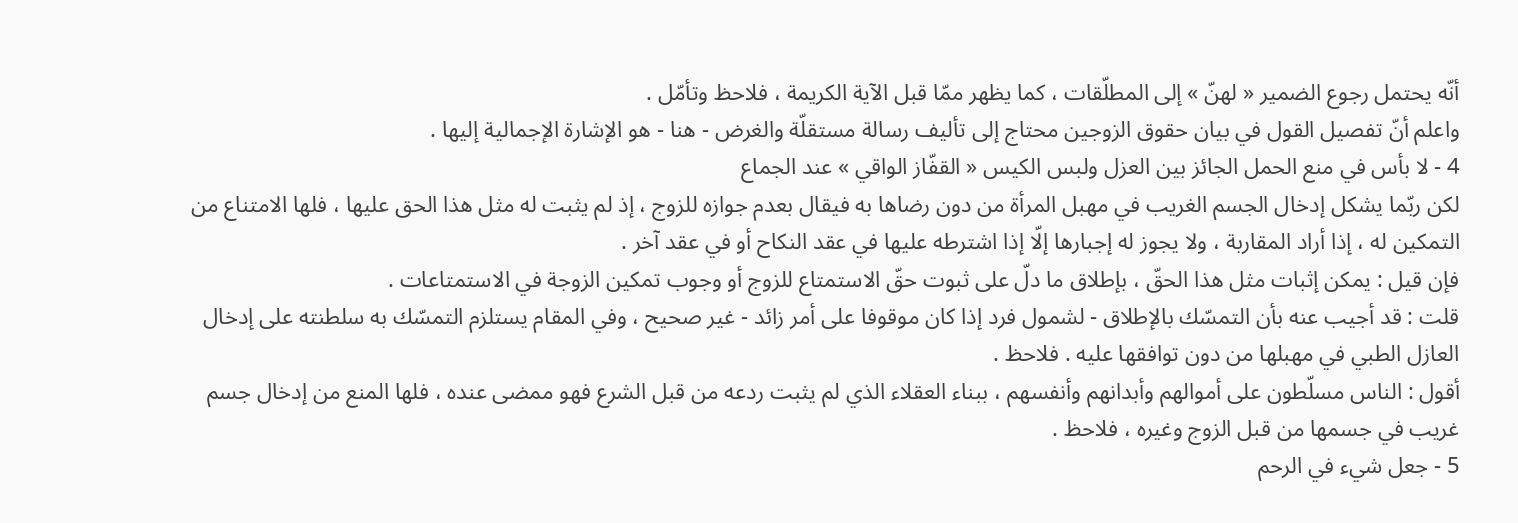أنّه يحتمل رجوع الضمير « لهنّ » إلى المطلّقات ، كما يظهر ممّا قبل الآية الكريمة ، فلاحظ وتأمّل .
واعلم أنّ تفصيل القول في بيان حقوق الزوجين محتاج إلى تأليف رسالة مستقلّة والغرض - هنا - هو الإشارة الإجمالية إليها .
4 - لا بأس في منع الحمل الجائز بين العزل ولبس الكيس « القفّاز الواقي » عند الجماع
لكن ربّما يشكل إدخال الجسم الغريب في مهبل المرأة من دون رضاها به فيقال بعدم جوازه للزوج ، إذ لم يثبت له مثل هذا الحق عليها ، فلها الامتناع من التمكين له ، إذا أراد المقاربة ، ولا يجوز له إجبارها إلّا إذا اشترطه عليها في عقد النكاح أو في عقد آخر .
فإن قيل : يمكن إثبات مثل هذا الحقّ ، بإطلاق ما دلّ على ثبوت حقّ الاستمتاع للزوج أو وجوب تمكين الزوجة في الاستمتاعات .
قلت : قد أجيب عنه بأن التمسّك بالإطلاق - لشمول فرد إذا كان موقوفا على أمر زائد - غير صحيح ، وفي المقام يستلزم التمسّك به سلطنته على إدخال العازل الطبي في مهبلها من دون توافقها عليه . فلاحظ .
أقول : الناس مسلّطون على أموالهم وأبدانهم وأنفسهم ، ببناء العقلاء الذي لم يثبت ردعه من قبل الشرع فهو ممضى عنده ، فلها المنع من إدخال جسم غريب في جسمها من قبل الزوج وغيره ، فلاحظ .
5 - جعل شيء في الرحم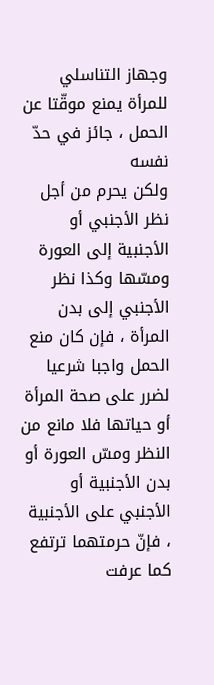وجهاز التناسلي للمرأة يمنع موقّتا عن الحمل ، جائز في حدّ نفسه
ولكن يحرم من أجل نظر الأجنبي أو الأجنبية إلى العورة ومسّها وكذا نظر الأجنبي إلى بدن المرأة ، فإن كان منع الحمل واجبا شرعيا لضرر على صحة المرأة أو حياتها فلا مانع من النظر ومسّ العورة أو بدن الأجنبية أو الأجنبي على الأجنبية ، فإنّ حرمتهما ترتفع كما عرفت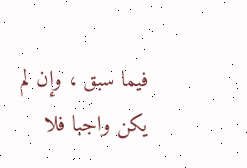فيما سبق ، وإن لم يكن واجبا فلا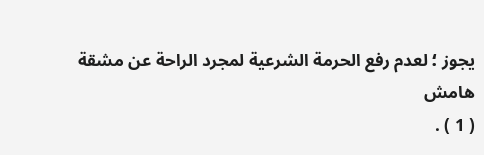يجوز ؛ لعدم رفع الحرمة الشرعية لمجرد الراحة عن مشقة
هامش
( 1 ) .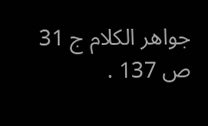جواهر الكلام ج 31 ص 137 .